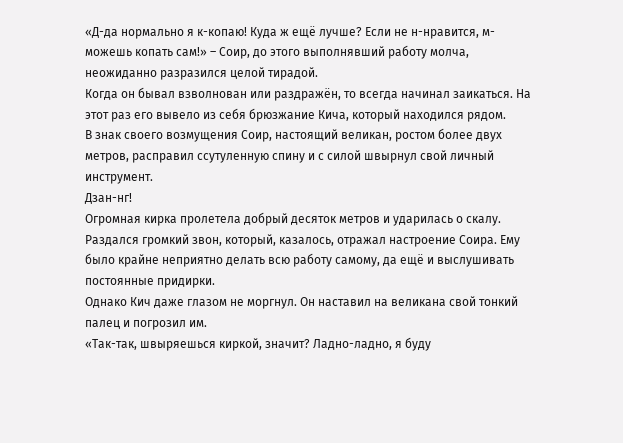«Д-да нормально я к-копаю! Куда ж ещё лучше? Если не н-нравится, м-можешь копать сам!» – Соир, до этого выполнявший работу молча, неожиданно разразился целой тирадой.
Когда он бывал взволнован или раздражён, то всегда начинал заикаться. На этот раз его вывело из себя брюзжание Кича, который находился рядом.
В знак своего возмущения Соир, настоящий великан, ростом более двух метров, расправил ссутуленную спину и с силой швырнул свой личный инструмент.
Дзан-нг!
Огромная кирка пролетела добрый десяток метров и ударилась о скалу. Раздался громкий звон, который, казалось, отражал настроение Соира. Ему было крайне неприятно делать всю работу самому, да ещё и выслушивать постоянные придирки.
Однако Кич даже глазом не моргнул. Он наставил на великана свой тонкий палец и погрозил им.
«Так-так, швыряешься киркой, значит? Ладно-ладно, я буду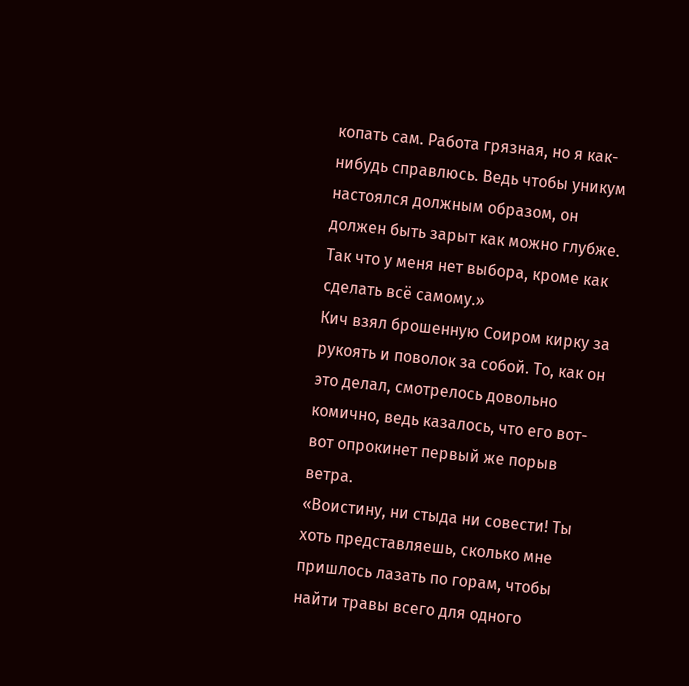копать сам. Работа грязная, но я как-нибудь справлюсь. Ведь чтобы уникум настоялся должным образом, он должен быть зарыт как можно глубже. Так что у меня нет выбора, кроме как сделать всё самому.»
Кич взял брошенную Соиром кирку за рукоять и поволок за собой. То, как он это делал, смотрелось довольно комично, ведь казалось, что его вот-вот опрокинет первый же порыв ветра.
«Воистину, ни стыда ни совести! Ты хоть представляешь, сколько мне пришлось лазать по горам, чтобы найти травы всего для одного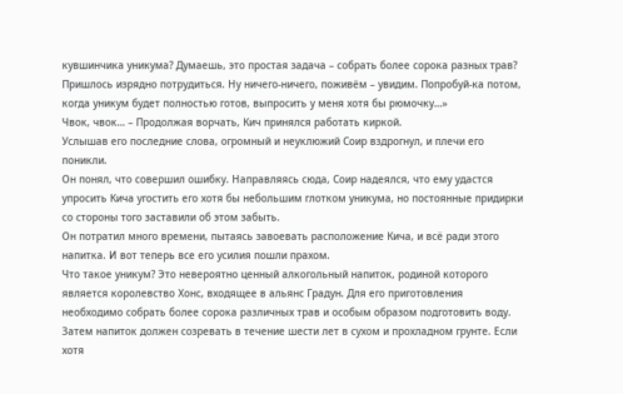кувшинчика уникума? Думаешь, это простая задача – собрать более сорока разных трав? Пришлось изрядно потрудиться. Ну ничего-ничего, поживём – увидим. Попробуй-ка потом, когда уникум будет полностью готов, выпросить у меня хотя бы рюмочку…»
Чвок, чвок… – Продолжая ворчать, Кич принялся работать киркой.
Услышав его последние слова, огромный и неуклюжий Соир вздрогнул, и плечи его поникли.
Он понял, что совершил ошибку. Направляясь сюда, Соир надеялся, что ему удастся упросить Кича угостить его хотя бы небольшим глотком уникума, но постоянные придирки со стороны того заставили об этом забыть.
Он потратил много времени, пытаясь завоевать расположение Кича, и всё ради этого напитка. И вот теперь все его усилия пошли прахом.
Что такое уникум? Это невероятно ценный алкогольный напиток, родиной которого является королевство Хонс, входящее в альянс Градун. Для его приготовления необходимо собрать более сорока различных трав и особым образом подготовить воду. Затем напиток должен созревать в течение шести лет в сухом и прохладном грунте. Если хотя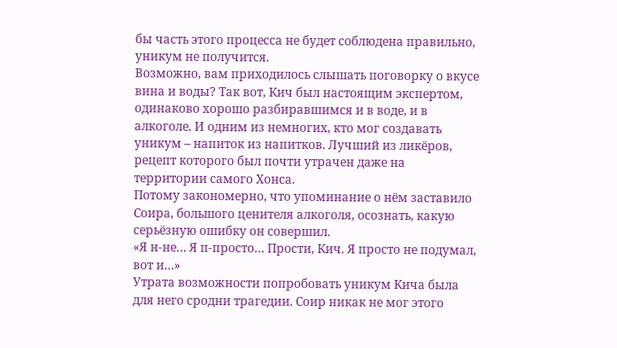бы часть этого процесса не будет соблюдена правильно, уникум не получится.
Возможно, вам приходилось слышать поговорку о вкусе вина и воды? Так вот, Кич был настоящим экспертом, одинаково хорошо разбиравшимся и в воде, и в алкоголе. И одним из немногих, кто мог создавать уникум – напиток из напитков. Лучший из ликёров, рецепт которого был почти утрачен даже на территории самого Хонса.
Потому закономерно, что упоминание о нём заставило Соира, большого ценителя алкоголя, осознать, какую серьёзную ошибку он совершил.
«Я н-не… Я п-просто… Прости, Кич. Я просто не подумал, вот и…»
Утрата возможности попробовать уникум Кича была для него сродни трагедии. Соир никак не мог этого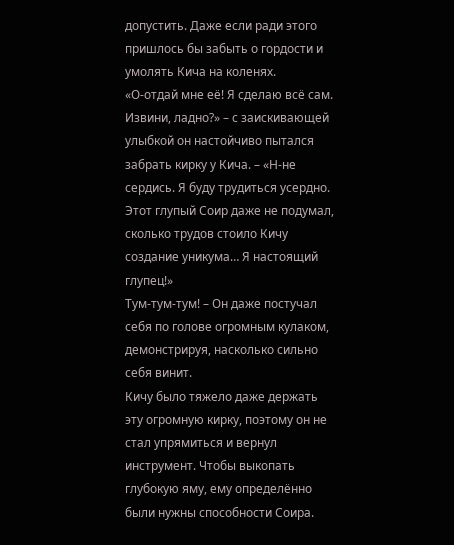допустить. Даже если ради этого пришлось бы забыть о гордости и умолять Кича на коленях.
«О-отдай мне её! Я сделаю всё сам. Извини, ладно?» – с заискивающей улыбкой он настойчиво пытался забрать кирку у Кича. – «Н-не сердись. Я буду трудиться усердно. Этот глупый Соир даже не подумал, сколько трудов стоило Кичу создание уникума… Я настоящий глупец!»
Тум-тум-тум! – Он даже постучал себя по голове огромным кулаком, демонстрируя, насколько сильно себя винит.
Кичу было тяжело даже держать эту огромную кирку, поэтому он не стал упрямиться и вернул инструмент. Чтобы выкопать глубокую яму, ему определённо были нужны способности Соира.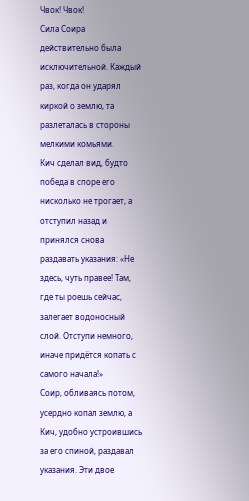Чвок! Чвок!
Сила Соира действительно была исключительной. Каждый раз, когда он ударял киркой о землю, та разлеталась в стороны мелкими комьями.
Кич сделал вид, будто победа в споре его нисколько не трогает, а отступил назад и принялся снова раздавать указания: «Не здесь, чуть правее! Там, где ты роешь сейчас, залегает водоносный слой. Отступи немного, иначе придётся копать с самого начала!»
Соир, обливаясь потом, усердно копал землю, а Кич, удобно устроившись за его спиной, раздавал указания. Эти двое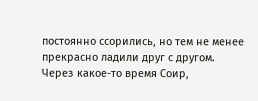постоянно ссорились, но тем не менее прекрасно ладили друг с другом.
Через какое-то время Соир,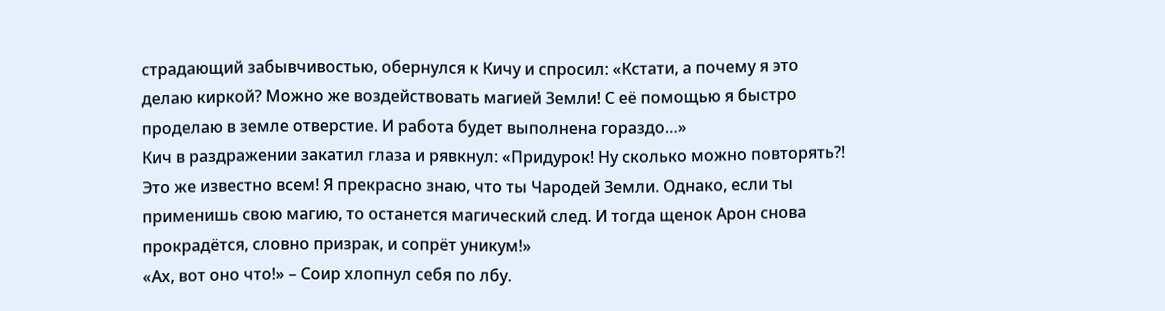страдающий забывчивостью, обернулся к Кичу и спросил: «Кстати, а почему я это делаю киркой? Можно же воздействовать магией Земли! С её помощью я быстро проделаю в земле отверстие. И работа будет выполнена гораздо…»
Кич в раздражении закатил глаза и рявкнул: «Придурок! Ну сколько можно повторять?! Это же известно всем! Я прекрасно знаю, что ты Чародей Земли. Однако, если ты применишь свою магию, то останется магический след. И тогда щенок Арон снова прокрадётся, словно призрак, и сопрёт уникум!»
«Ах, вот оно что!» – Соир хлопнул себя по лбу.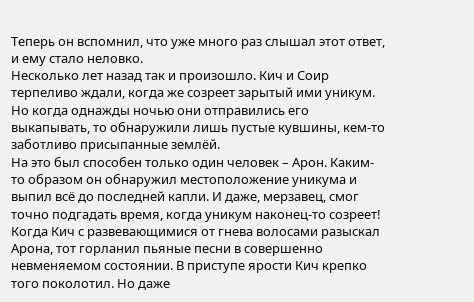Теперь он вспомнил, что уже много раз слышал этот ответ, и ему стало неловко.
Несколько лет назад так и произошло. Кич и Соир терпеливо ждали, когда же созреет зарытый ими уникум. Но когда однажды ночью они отправились его выкапывать, то обнаружили лишь пустые кувшины, кем-то заботливо присыпанные землёй.
На это был способен только один человек – Арон. Каким-то образом он обнаружил местоположение уникума и выпил всё до последней капли. И даже, мерзавец, смог точно подгадать время, когда уникум наконец-то созреет!
Когда Кич с развевающимися от гнева волосами разыскал Арона, тот горланил пьяные песни в совершенно невменяемом состоянии. В приступе ярости Кич крепко того поколотил. Но даже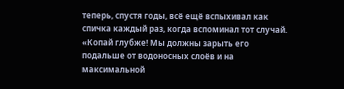теперь, спустя годы, всё ещё вспыхивал как спичка каждый раз, когда вспоминал тот случай.
«Копай глубже! Мы должны зарыть его подальше от водоносных слоёв и на максимальной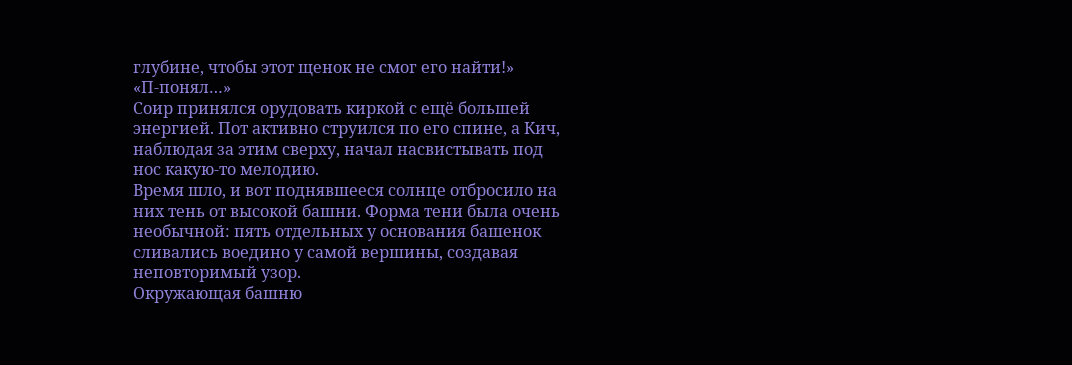глубине, чтобы этот щенок не смог его найти!»
«П-понял…»
Соир принялся орудовать киркой с ещё большей энергией. Пот активно струился по его спине, а Кич, наблюдая за этим сверху, начал насвистывать под нос какую-то мелодию.
Время шло, и вот поднявшееся солнце отбросило на них тень от высокой башни. Форма тени была очень необычной: пять отдельных у основания башенок сливались воедино у самой вершины, создавая неповторимый узор.
Окружающая башню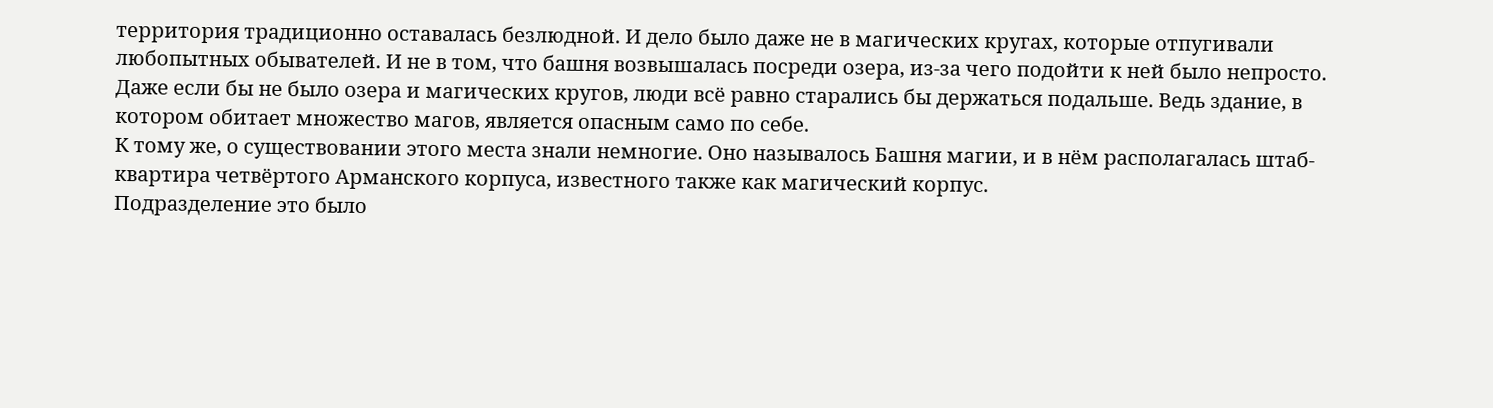территория традиционно оставалась безлюдной. И дело было даже не в магических кругах, которые отпугивали любопытных обывателей. И не в том, что башня возвышалась посреди озера, из-за чего подойти к ней было непросто.
Даже если бы не было озера и магических кругов, люди всё равно старались бы держаться подальше. Ведь здание, в котором обитает множество магов, является опасным само по себе.
К тому же, о существовании этого места знали немногие. Оно называлось Башня магии, и в нём располагалась штаб-квартира четвёртого Арманского корпуса, известного также как магический корпус.
Подразделение это было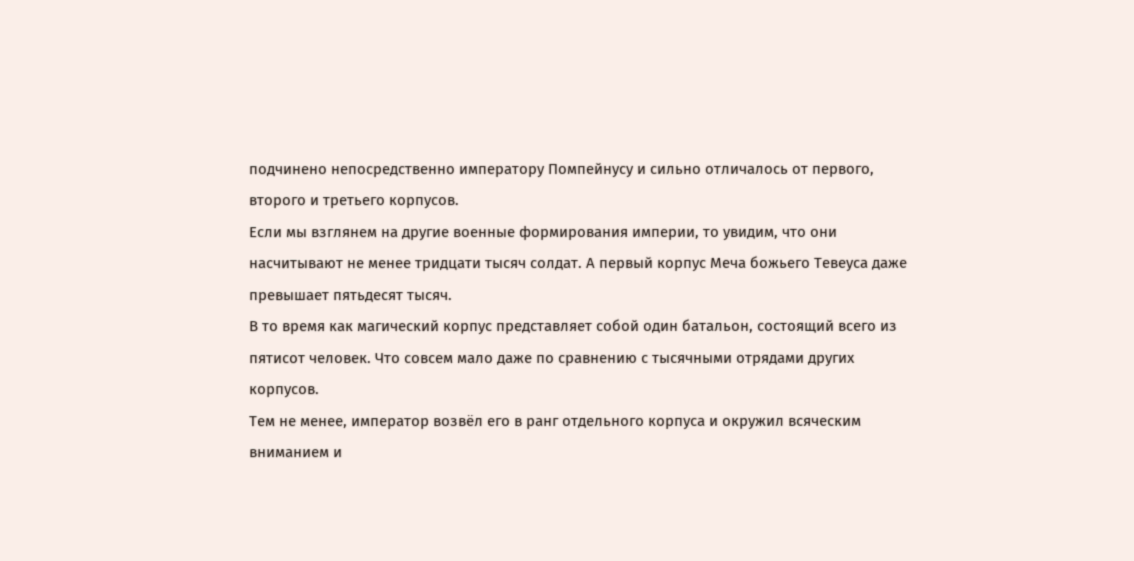подчинено непосредственно императору Помпейнусу и сильно отличалось от первого, второго и третьего корпусов.
Если мы взглянем на другие военные формирования империи, то увидим, что они насчитывают не менее тридцати тысяч солдат. А первый корпус Меча божьего Тевеуса даже превышает пятьдесят тысяч.
В то время как магический корпус представляет собой один батальон, состоящий всего из пятисот человек. Что совсем мало даже по сравнению с тысячными отрядами других корпусов.
Тем не менее, император возвёл его в ранг отдельного корпуса и окружил всяческим вниманием и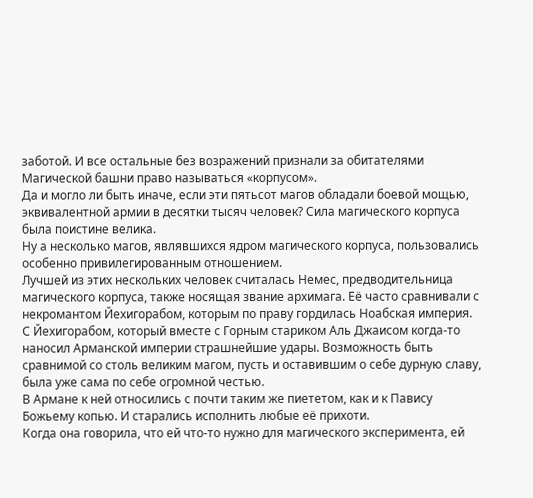заботой. И все остальные без возражений признали за обитателями Магической башни право называться «корпусом».
Да и могло ли быть иначе, если эти пятьсот магов обладали боевой мощью, эквивалентной армии в десятки тысяч человек? Сила магического корпуса была поистине велика.
Ну а несколько магов, являвшихся ядром магического корпуса, пользовались особенно привилегированным отношением.
Лучшей из этих нескольких человек считалась Немес, предводительница магического корпуса, также носящая звание архимага. Её часто сравнивали с некромантом Йехигорабом, которым по праву гордилась Ноабская империя.
С Йехигорабом, который вместе с Горным стариком Аль Джаисом когда-то наносил Арманской империи страшнейшие удары. Возможность быть сравнимой со столь великим магом, пусть и оставившим о себе дурную славу, была уже сама по себе огромной честью.
В Армане к ней относились с почти таким же пиететом, как и к Павису Божьему копью. И старались исполнить любые её прихоти.
Когда она говорила, что ей что-то нужно для магического эксперимента, ей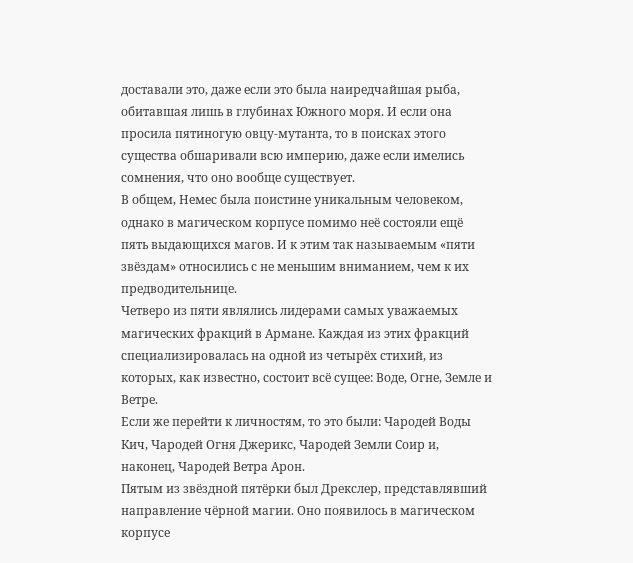доставали это, даже если это была наиредчайшая рыба, обитавшая лишь в глубинах Южного моря. И если она просила пятиногую овцу-мутанта, то в поисках этого существа обшаривали всю империю, даже если имелись сомнения, что оно вообще существует.
В общем, Немес была поистине уникальным человеком, однако в магическом корпусе помимо неё состояли ещё пять выдающихся магов. И к этим так называемым «пяти звёздам» относились с не меньшим вниманием, чем к их предводительнице.
Четверо из пяти являлись лидерами самых уважаемых магических фракций в Армане. Каждая из этих фракций специализировалась на одной из четырёх стихий, из которых, как известно, состоит всё сущее: Воде, Огне, Земле и Ветре.
Если же перейти к личностям, то это были: Чародей Воды Кич, Чародей Огня Джерикс, Чародей Земли Соир и, наконец, Чародей Ветра Арон.
Пятым из звёздной пятёрки был Дрекслер, представлявший направление чёрной магии. Оно появилось в магическом корпусе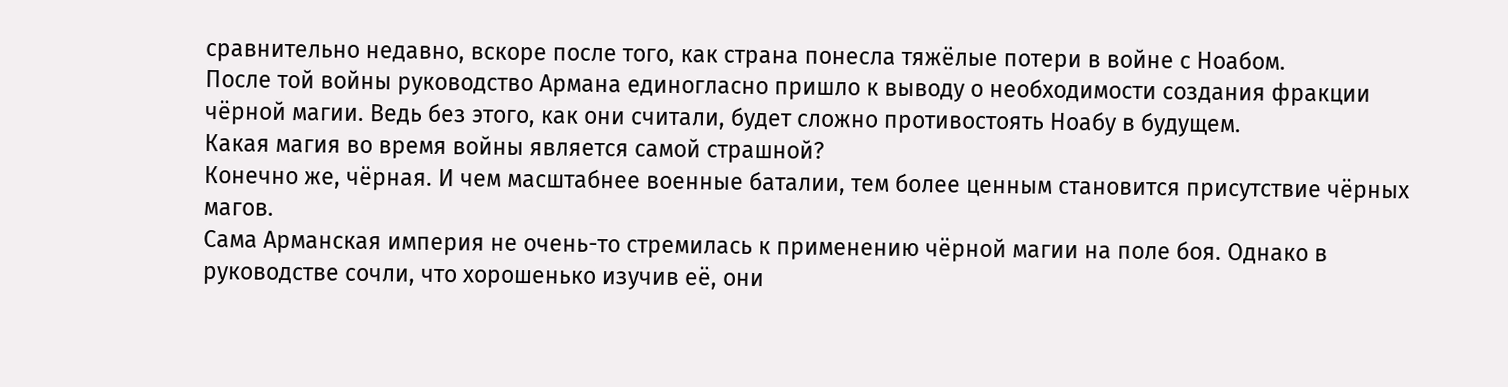сравнительно недавно, вскоре после того, как страна понесла тяжёлые потери в войне с Ноабом.
После той войны руководство Армана единогласно пришло к выводу о необходимости создания фракции чёрной магии. Ведь без этого, как они считали, будет сложно противостоять Ноабу в будущем.
Какая магия во время войны является самой страшной?
Конечно же, чёрная. И чем масштабнее военные баталии, тем более ценным становится присутствие чёрных магов.
Сама Арманская империя не очень-то стремилась к применению чёрной магии на поле боя. Однако в руководстве сочли, что хорошенько изучив её, они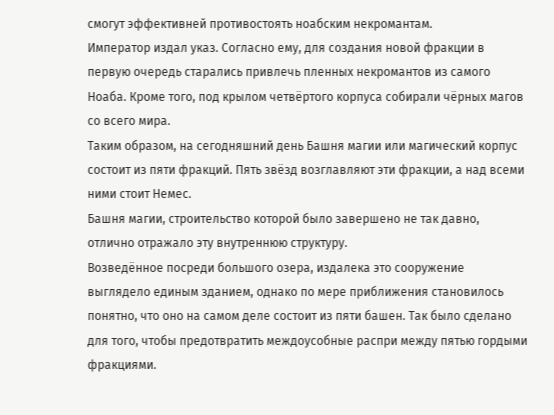смогут эффективней противостоять ноабским некромантам.
Император издал указ. Согласно ему, для создания новой фракции в первую очередь старались привлечь пленных некромантов из самого Ноаба. Кроме того, под крылом четвёртого корпуса собирали чёрных магов со всего мира.
Таким образом, на сегодняшний день Башня магии или магический корпус состоит из пяти фракций. Пять звёзд возглавляют эти фракции, а над всеми ними стоит Немес.
Башня магии, строительство которой было завершено не так давно, отлично отражало эту внутреннюю структуру.
Возведённое посреди большого озера, издалека это сооружение выглядело единым зданием, однако по мере приближения становилось понятно, что оно на самом деле состоит из пяти башен. Так было сделано для того, чтобы предотвратить междоусобные распри между пятью гордыми фракциями.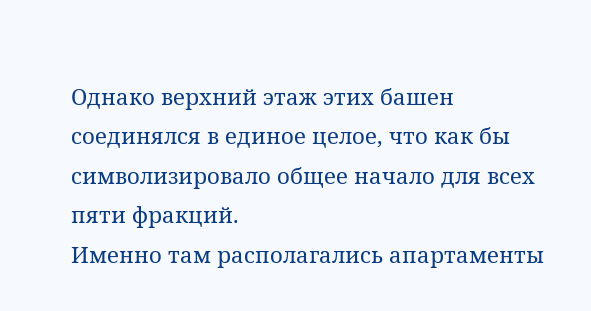Однако верхний этаж этих башен соединялся в единое целое, что как бы символизировало общее начало для всех пяти фракций.
Именно там располагались апартаменты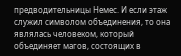предводительницы Немес. И если этаж служил символом объединения, то она являлась человеком, который объединяет магов, состоящих в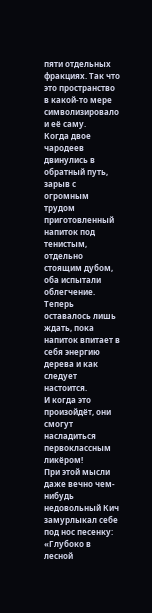пяти отдельных фракциях. Так что это пространство в какой-то мере символизировало и её саму.
Когда двое чародеев двинулись в обратный путь, зарыв с огромным трудом приготовленный напиток под тенистым, отдельно стоящим дубом, оба испытали облегчение. Теперь оставалось лишь ждать, пока напиток впитает в себя энергию дерева и как следует настоится.
И когда это произойдёт, они смогут насладиться первоклассным ликёром!
При этой мысли даже вечно чем-нибудь недовольный Кич замурлыкал себе под нос песенку:
«Глубоко в лесной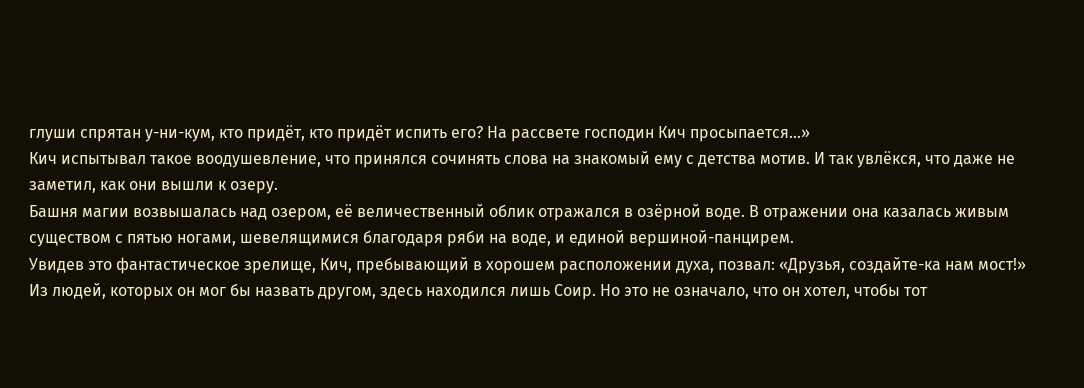глуши спрятан у-ни-кум, кто придёт, кто придёт испить его? На рассвете господин Кич просыпается…»
Кич испытывал такое воодушевление, что принялся сочинять слова на знакомый ему с детства мотив. И так увлёкся, что даже не заметил, как они вышли к озеру.
Башня магии возвышалась над озером, её величественный облик отражался в озёрной воде. В отражении она казалась живым существом с пятью ногами, шевелящимися благодаря ряби на воде, и единой вершиной-панцирем.
Увидев это фантастическое зрелище, Кич, пребывающий в хорошем расположении духа, позвал: «Друзья, создайте-ка нам мост!»
Из людей, которых он мог бы назвать другом, здесь находился лишь Соир. Но это не означало, что он хотел, чтобы тот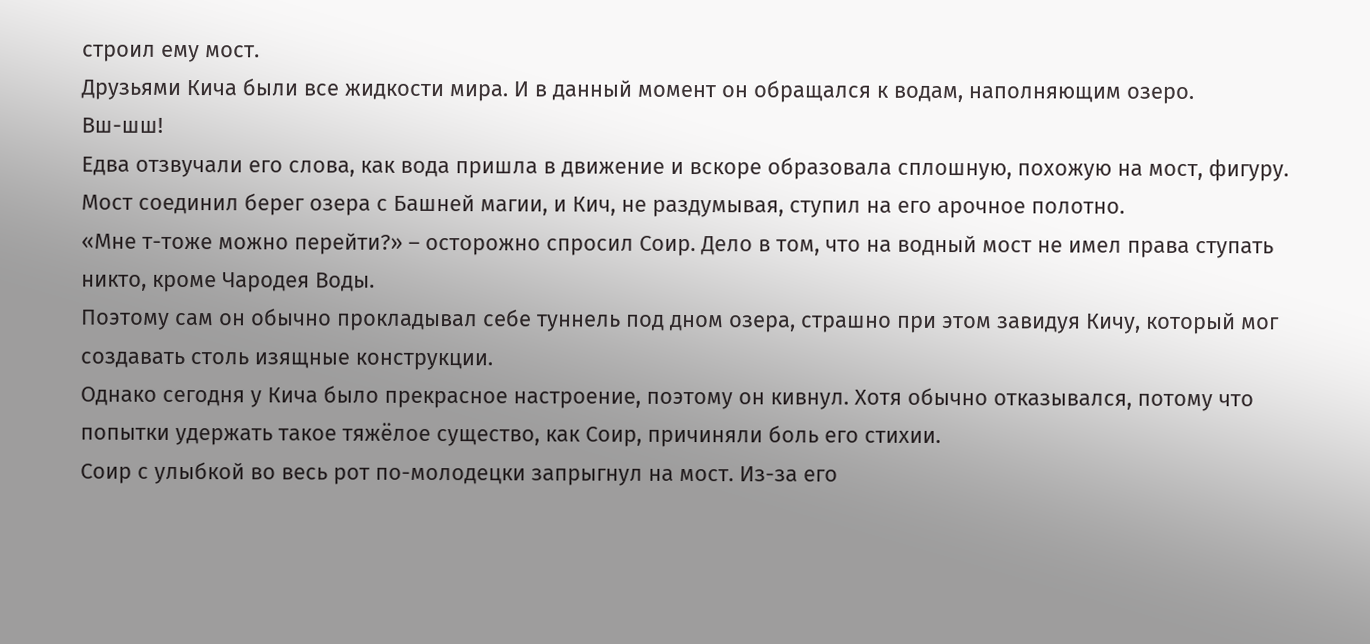строил ему мост.
Друзьями Кича были все жидкости мира. И в данный момент он обращался к водам, наполняющим озеро.
Вш-шш!
Едва отзвучали его слова, как вода пришла в движение и вскоре образовала сплошную, похожую на мост, фигуру.
Мост соединил берег озера с Башней магии, и Кич, не раздумывая, ступил на его арочное полотно.
«Мне т-тоже можно перейти?» – осторожно спросил Соир. Дело в том, что на водный мост не имел права ступать никто, кроме Чародея Воды.
Поэтому сам он обычно прокладывал себе туннель под дном озера, страшно при этом завидуя Кичу, который мог создавать столь изящные конструкции.
Однако сегодня у Кича было прекрасное настроение, поэтому он кивнул. Хотя обычно отказывался, потому что попытки удержать такое тяжёлое существо, как Соир, причиняли боль его стихии.
Соир с улыбкой во весь рот по-молодецки запрыгнул на мост. Из-за его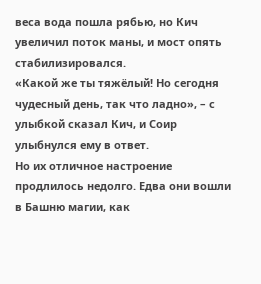веса вода пошла рябью, но Кич увеличил поток маны, и мост опять стабилизировался.
«Какой же ты тяжёлый! Но сегодня чудесный день, так что ладно», – с улыбкой сказал Кич, и Соир улыбнулся ему в ответ.
Но их отличное настроение продлилось недолго. Едва они вошли в Башню магии, как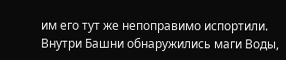им его тут же непоправимо испортили.
Внутри Башни обнаружились маги Воды,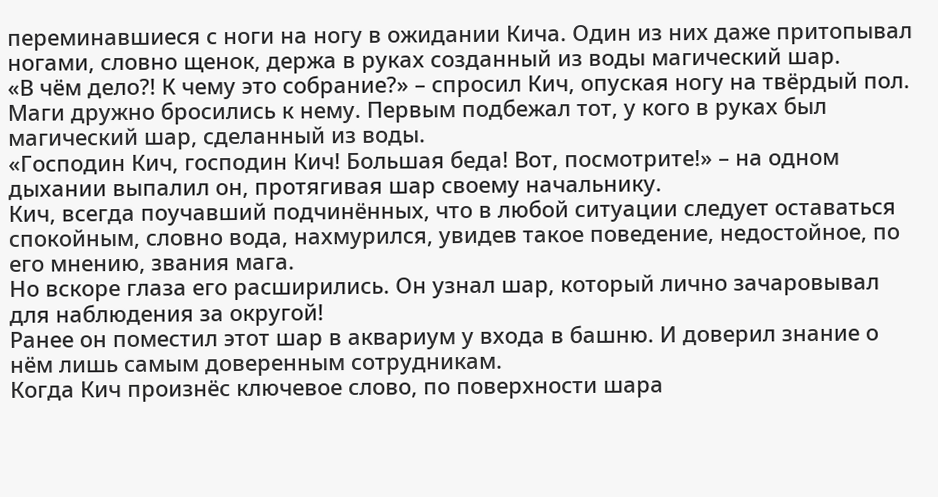переминавшиеся с ноги на ногу в ожидании Кича. Один из них даже притопывал ногами, словно щенок, держа в руках созданный из воды магический шар.
«В чём дело?! К чему это собрание?» – спросил Кич, опуская ногу на твёрдый пол.
Маги дружно бросились к нему. Первым подбежал тот, у кого в руках был магический шар, сделанный из воды.
«Господин Кич, господин Кич! Большая беда! Вот, посмотрите!» – на одном дыхании выпалил он, протягивая шар своему начальнику.
Кич, всегда поучавший подчинённых, что в любой ситуации следует оставаться спокойным, словно вода, нахмурился, увидев такое поведение, недостойное, по его мнению, звания мага.
Но вскоре глаза его расширились. Он узнал шар, который лично зачаровывал для наблюдения за округой!
Ранее он поместил этот шар в аквариум у входа в башню. И доверил знание о нём лишь самым доверенным сотрудникам.
Когда Кич произнёс ключевое слово, по поверхности шара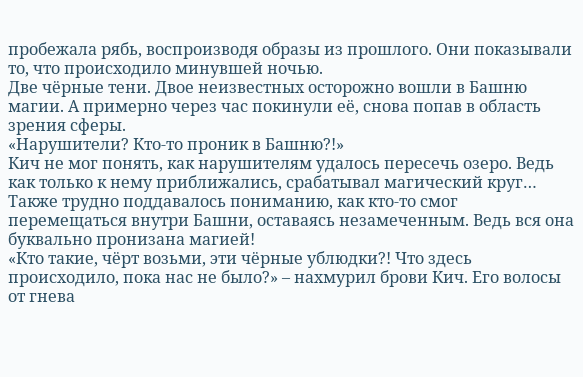пробежала рябь, воспроизводя образы из прошлого. Они показывали то, что происходило минувшей ночью.
Две чёрные тени. Двое неизвестных осторожно вошли в Башню магии. А примерно через час покинули её, снова попав в область зрения сферы.
«Нарушители? Кто-то проник в Башню?!»
Кич не мог понять, как нарушителям удалось пересечь озеро. Ведь как только к нему приближались, срабатывал магический круг…
Также трудно поддавалось пониманию, как кто-то смог перемещаться внутри Башни, оставаясь незамеченным. Ведь вся она буквально пронизана магией!
«Кто такие, чёрт возьми, эти чёрные ублюдки?! Что здесь происходило, пока нас не было?» – нахмурил брови Кич. Его волосы от гнева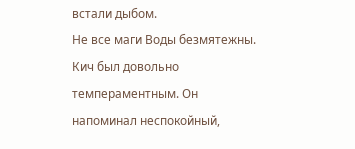встали дыбом.
Не все маги Воды безмятежны. Кич был довольно темпераментным. Он напоминал неспокойный,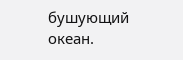бушующий океан.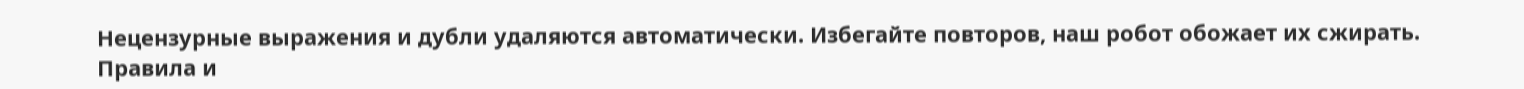Нецензурные выражения и дубли удаляются автоматически. Избегайте повторов, наш робот обожает их сжирать. Правила и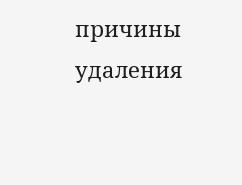причины удаления